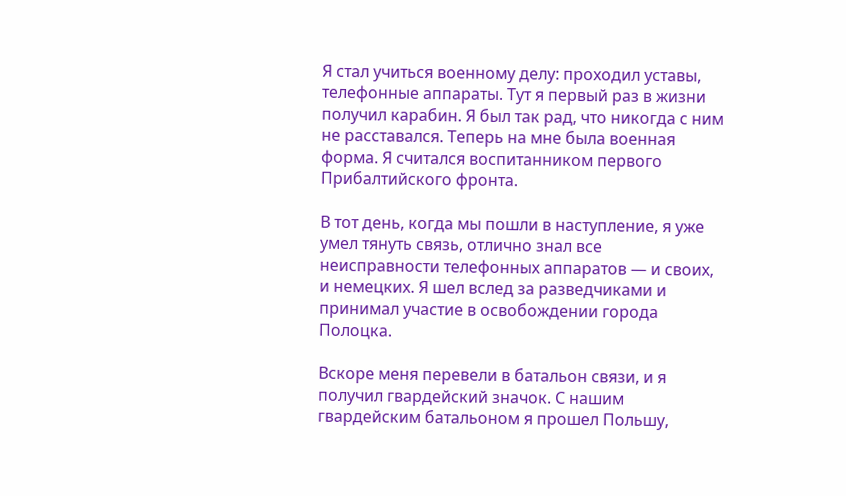Я стал учиться военному делу: проходил уставы, телефонные аппараты. Тут я первый раз в жизни получил карабин. Я был так рад, что никогда с ним не расставался. Теперь на мне была военная форма. Я считался воспитанником первого Прибалтийского фронта.

В тот день, когда мы пошли в наступление, я уже умел тянуть связь, отлично знал все неисправности телефонных аппаратов — и своих, и немецких. Я шел вслед за разведчиками и принимал участие в освобождении города Полоцка.

Вскоре меня перевели в батальон связи, и я получил гвардейский значок. С нашим гвардейским батальоном я прошел Польшу,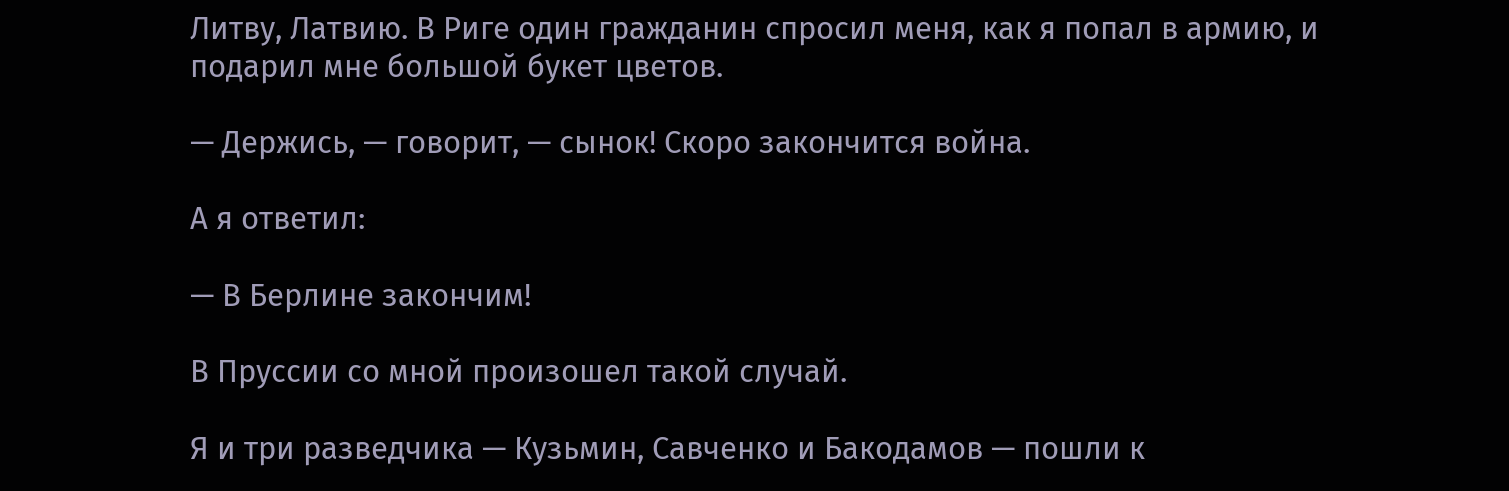Литву, Латвию. В Риге один гражданин спросил меня, как я попал в армию, и подарил мне большой букет цветов.

— Держись, — говорит, — сынок! Скоро закончится война.

А я ответил:

— В Берлине закончим!

В Пруссии со мной произошел такой случай.

Я и три разведчика — Кузьмин, Савченко и Бакодамов — пошли к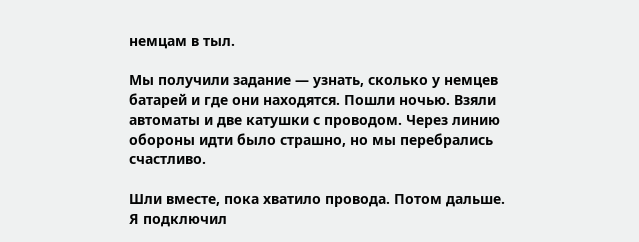немцам в тыл.

Мы получили задание — узнать, сколько у немцев батарей и где они находятся. Пошли ночью. Взяли автоматы и две катушки с проводом. Через линию обороны идти было страшно, но мы перебрались счастливо.

Шли вместе, пока хватило провода. Потом дальше. Я подключил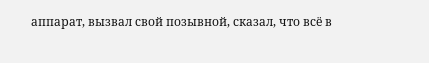аппарат, вызвал свой позывной, сказал, что всё в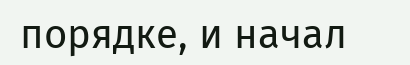порядке, и начал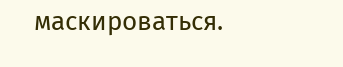маскироваться.